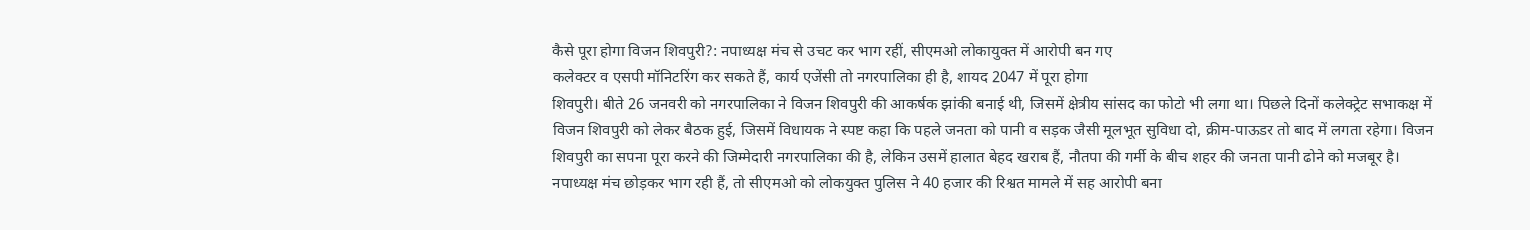कैसे पूरा होगा विजन शिवपुरी?: नपाध्यक्ष मंच से उचट कर भाग रहीं, सीएमओ लोकायुक्त में आरोपी बन गए
कलेक्टर व एसपी मॉनिटरिंग कर सकते हैं, कार्य एजेंसी तो नगरपालिका ही है, शायद 2047 में पूरा होगा
शिवपुरी। बीते 26 जनवरी को नगरपालिका ने विजन शिवपुरी की आकर्षक झांकी बनाई थी, जिसमें क्षेत्रीय सांसद का फोटो भी लगा था। पिछले दिनों कलेक्ट्रेट सभाकक्ष में विजन शिवपुरी को लेकर बैठक हुई, जिसमें विधायक ने स्पष्ट कहा कि पहले जनता को पानी व सड़क जैसी मूलभूत सुविधा दो, क्रीम-पाऊडर तो बाद में लगता रहेगा। विजन शिवपुरी का सपना पूरा करने की जिम्मेदारी नगरपालिका की है, लेकिन उसमें हालात बेहद खराब हैं, नौतपा की गर्मी के बीच शहर की जनता पानी ढोने को मजबूर है। नपाध्यक्ष मंच छोड़कर भाग रही हैं, तो सीएमओ को लोकयुक्त पुलिस ने 40 हजार की रिश्वत मामले में सह आरोपी बना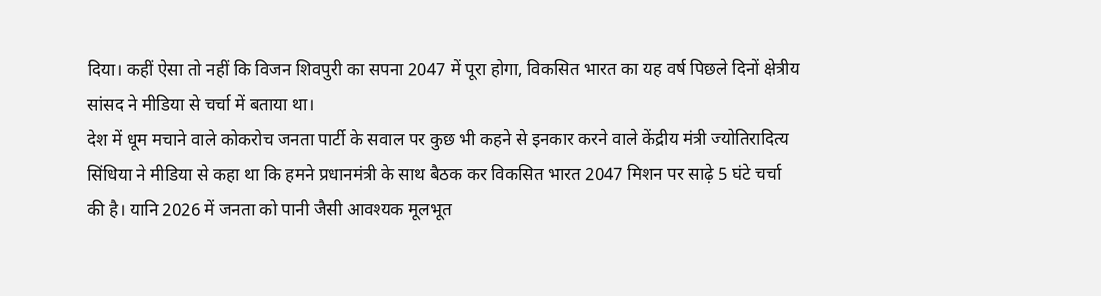दिया। कहीं ऐसा तो नहीं कि विजन शिवपुरी का सपना 2047 में पूरा होगा, विकसित भारत का यह वर्ष पिछले दिनों क्षेत्रीय सांसद ने मीडिया से चर्चा में बताया था।
देश में धूम मचाने वाले कोकरोच जनता पार्टी के सवाल पर कुछ भी कहने से इनकार करने वाले केंद्रीय मंत्री ज्योतिरादित्य सिंधिया ने मीडिया से कहा था कि हमने प्रधानमंत्री के साथ बैठक कर विकसित भारत 2047 मिशन पर साढ़े 5 घंटे चर्चा की है। यानि 2026 में जनता को पानी जैसी आवश्यक मूलभूत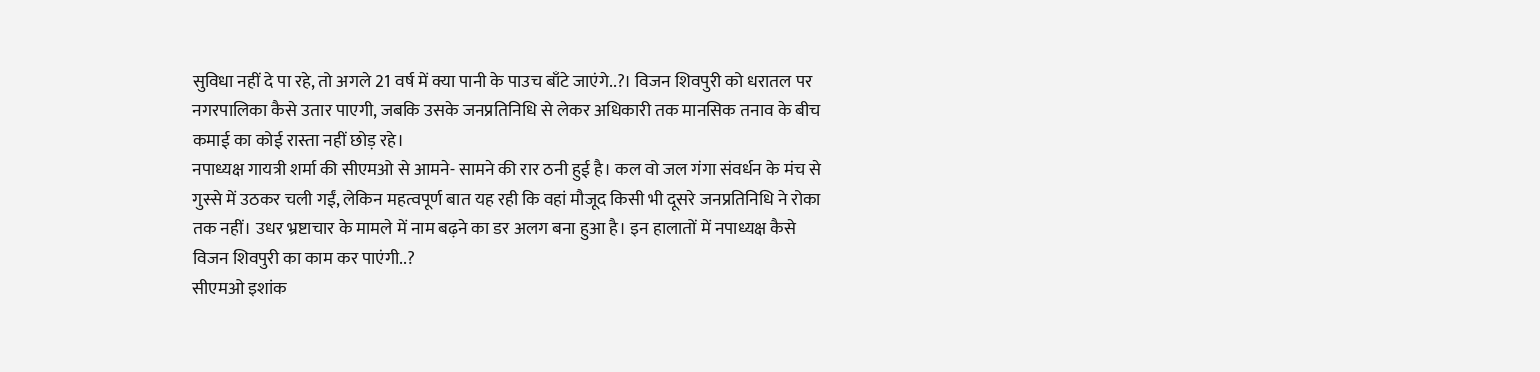सुविधा नहीं दे पा रहे, तो अगले 21 वर्ष में क्या पानी के पाउच बाँटे जाएंगे..?। विजन शिवपुरी को धरातल पर नगरपालिका कैसे उतार पाएगी, जबकि उसके जनप्रतिनिधि से लेकर अधिकारी तक मानसिक तनाव के बीच कमाई का कोई रास्ता नहीं छोड़ रहे।
नपाध्यक्ष गायत्री शर्मा की सीएमओ से आमने- सामने की रार ठनी हुई है। कल वो जल गंगा संवर्धन के मंच से गुस्से में उठकर चली गईं, लेकिन महत्वपूर्ण बात यह रही कि वहां मौजूद किसी भी दूसरे जनप्रतिनिधि ने रोका तक नहीं। उधर भ्रष्टाचार के मामले में नाम बढ़ने का डर अलग बना हुआ है। इन हालातों में नपाध्यक्ष कैसे विजन शिवपुरी का काम कर पाएंगी..?
सीएमओ इशांक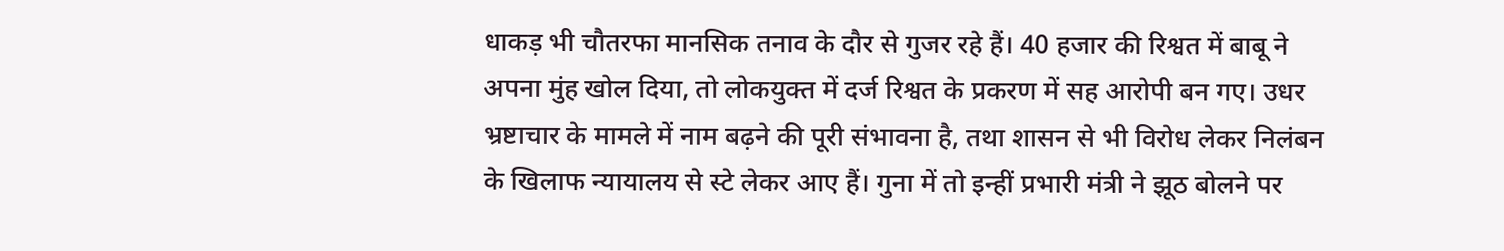धाकड़ भी चौतरफा मानसिक तनाव के दौर से गुजर रहे हैं। 40 हजार की रिश्वत में बाबू ने अपना मुंह खोल दिया, तो लोकयुक्त में दर्ज रिश्वत के प्रकरण में सह आरोपी बन गए। उधर भ्रष्टाचार के मामले में नाम बढ़ने की पूरी संभावना है, तथा शासन से भी विरोध लेकर निलंबन के खिलाफ न्यायालय से स्टे लेकर आए हैं। गुना में तो इन्हीं प्रभारी मंत्री ने झूठ बोलने पर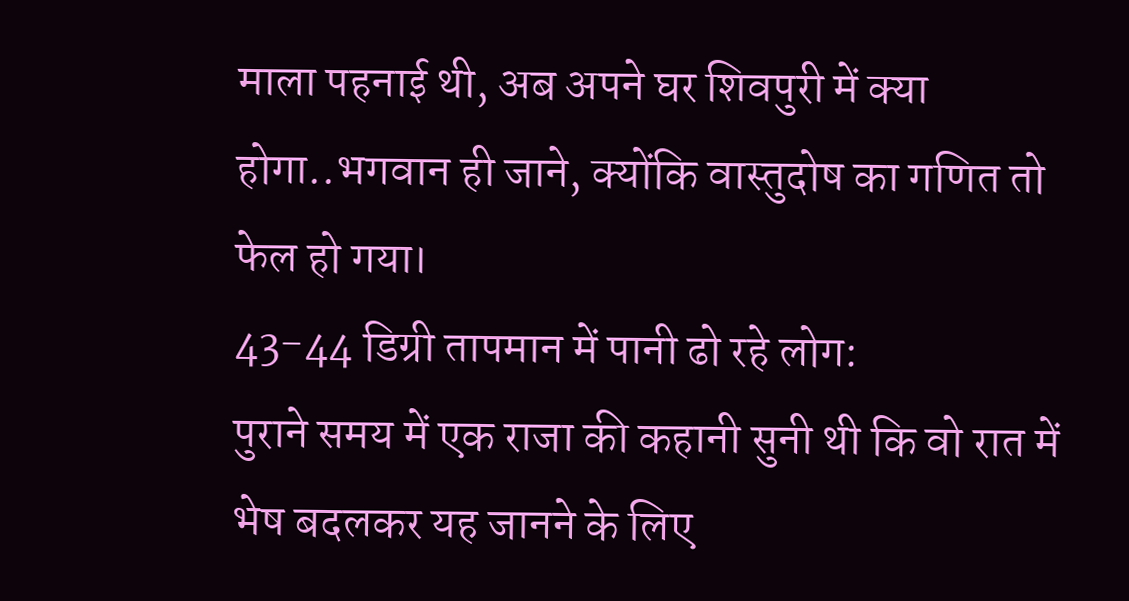माला पहनाई थी, अब अपने घर शिवपुरी में क्या होगा..भगवान ही जाने, क्योंकि वास्तुदोष का गणित तो फेल हो गया।
43-44 डिग्री तापमान में पानी ढो रहे लोग:
पुराने समय में एक राजा की कहानी सुनी थी कि वो रात में भेष बदलकर यह जानने के लिए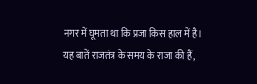नगर में घूमता था कि प्रजा किस हाल में है। यह बातें राजतंत्र के समय के राजा की हैं,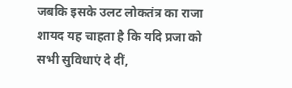जबकि इसके उलट लोकतंत्र का राजा शायद यह चाहता है कि यदि प्रजा को सभी सुविधाएं दे दीं,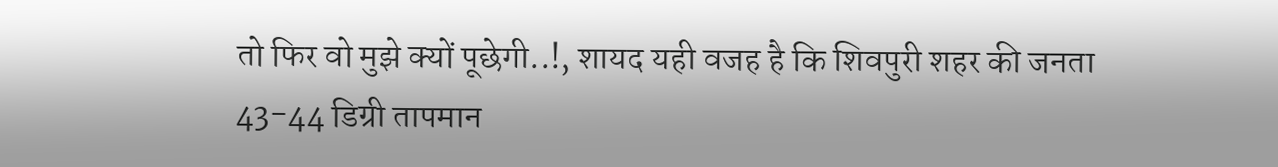तो फिर वो मुझे क्यों पूछेगी..!, शायद यही वजह है कि शिवपुरी शहर की जनता 43-44 डिग्री तापमान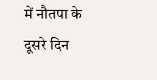में नौतपा के दूसरे दिन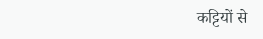कट्टियों से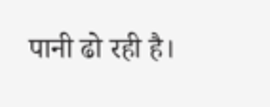पानी ढो रही है।